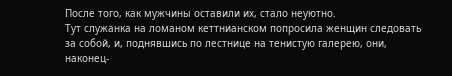После того, как мужчины оставили их, стало неуютно.
Тут служанка на ломаном кеттнианском попросила женщин следовать за собой, и, поднявшись по лестнице на тенистую галерею, они, наконец-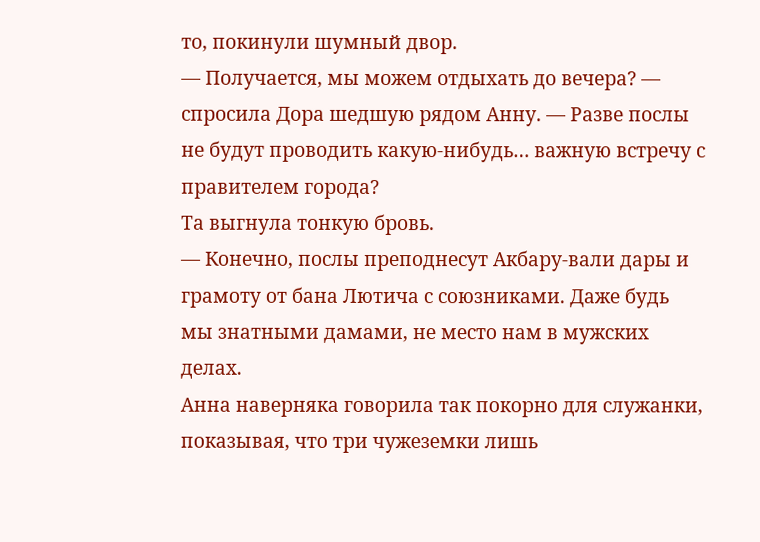то, покинули шумный двор.
— Получается, мы можем отдыхать до вечера? — спросила Дора шедшую рядом Анну. — Разве послы не будут проводить какую-нибудь… важную встречу с правителем города?
Та выгнула тонкую бровь.
— Конечно, послы преподнесут Акбару-вали дары и грамоту от бана Лютича с союзниками. Даже будь мы знатными дамами, не место нам в мужских делах.
Анна наверняка говорила так покорно для служанки, показывая, что три чужеземки лишь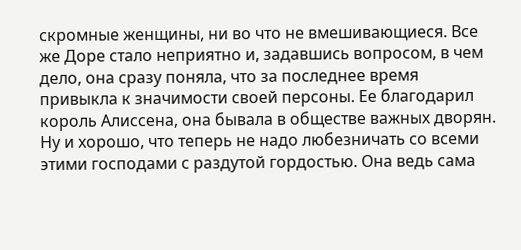скромные женщины, ни во что не вмешивающиеся. Все же Доре стало неприятно и, задавшись вопросом, в чем дело, она сразу поняла, что за последнее время привыкла к значимости своей персоны. Ее благодарил король Алиссена, она бывала в обществе важных дворян.
Ну и хорошо, что теперь не надо любезничать со всеми этими господами с раздутой гордостью. Она ведь сама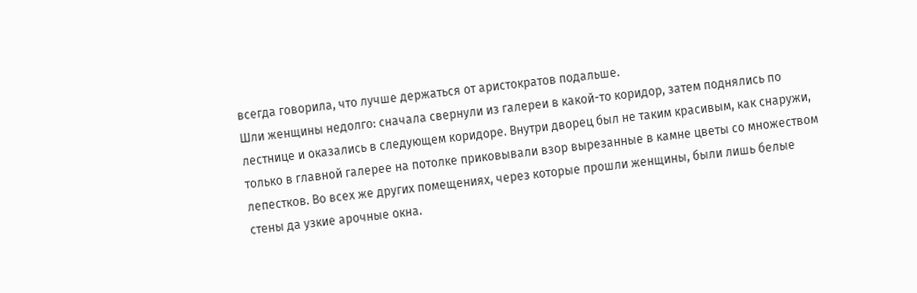всегда говорила, что лучше держаться от аристократов подальше.
Шли женщины недолго: сначала свернули из галереи в какой-то коридор, затем поднялись по лестнице и оказались в следующем коридоре. Внутри дворец был не таким красивым, как снаружи, только в главной галерее на потолке приковывали взор вырезанные в камне цветы со множеством лепестков. Во всех же других помещениях, через которые прошли женщины, были лишь белые стены да узкие арочные окна.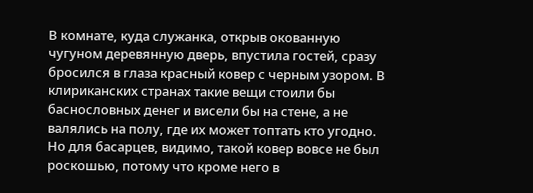В комнате, куда служанка, открыв окованную чугуном деревянную дверь, впустила гостей, сразу бросился в глаза красный ковер с черным узором. В клириканских странах такие вещи стоили бы баснословных денег и висели бы на стене, а не валялись на полу, где их может топтать кто угодно. Но для басарцев, видимо, такой ковер вовсе не был роскошью, потому что кроме него в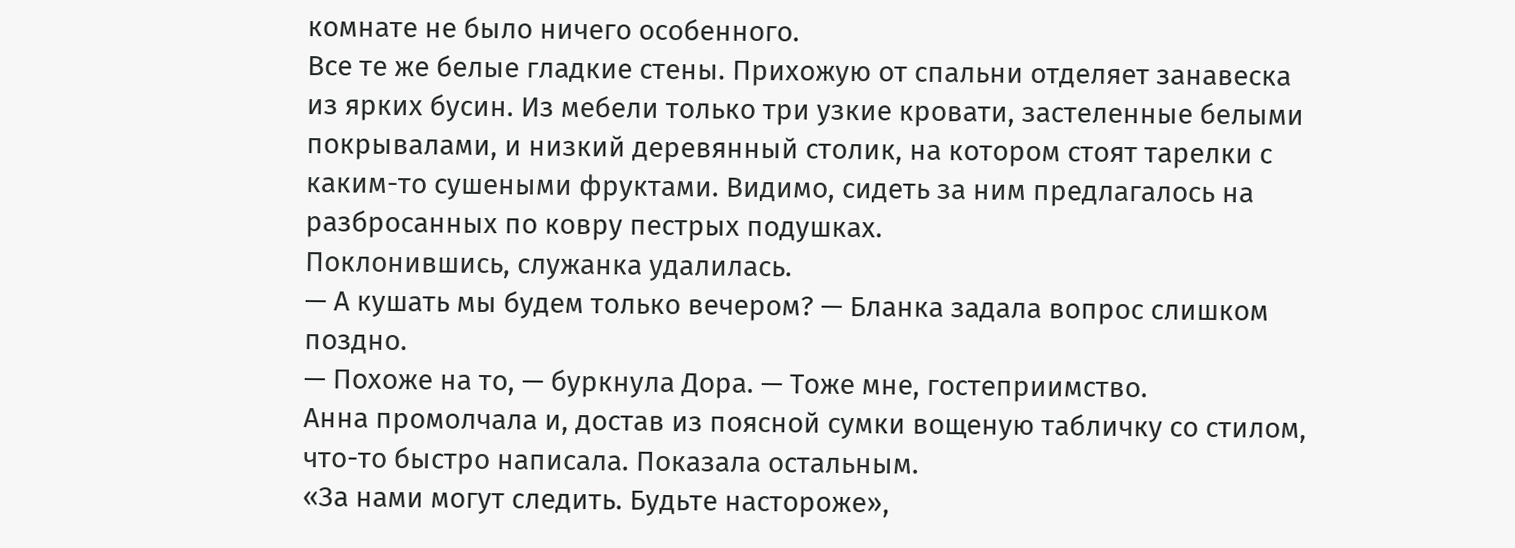комнате не было ничего особенного.
Все те же белые гладкие стены. Прихожую от спальни отделяет занавеска из ярких бусин. Из мебели только три узкие кровати, застеленные белыми покрывалами, и низкий деревянный столик, на котором стоят тарелки с каким-то сушеными фруктами. Видимо, сидеть за ним предлагалось на разбросанных по ковру пестрых подушках.
Поклонившись, служанка удалилась.
— А кушать мы будем только вечером? — Бланка задала вопрос слишком поздно.
— Похоже на то, — буркнула Дора. — Тоже мне, гостеприимство.
Анна промолчала и, достав из поясной сумки вощеную табличку со стилом, что-то быстро написала. Показала остальным.
«За нами могут следить. Будьте настороже»,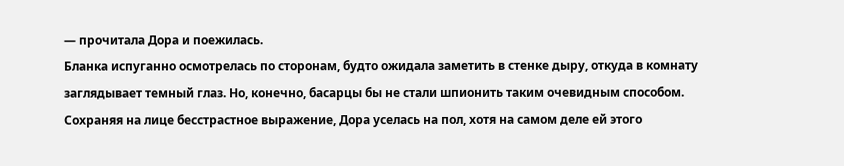— прочитала Дора и поежилась.
Бланка испуганно осмотрелась по сторонам, будто ожидала заметить в стенке дыру, откуда в комнату заглядывает темный глаз. Но, конечно, басарцы бы не стали шпионить таким очевидным способом.
Сохраняя на лице бесстрастное выражение, Дора уселась на пол, хотя на самом деле ей этого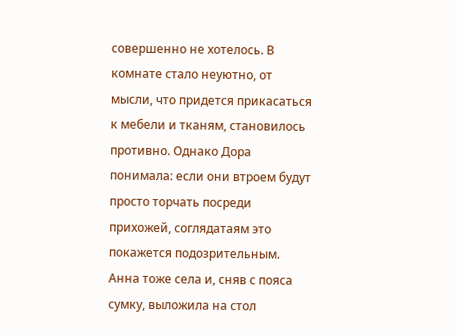совершенно не хотелось. В комнате стало неуютно, от мысли, что придется прикасаться к мебели и тканям, становилось противно. Однако Дора понимала: если они втроем будут просто торчать посреди прихожей, соглядатаям это покажется подозрительным.
Анна тоже села и, сняв с пояса сумку, выложила на стол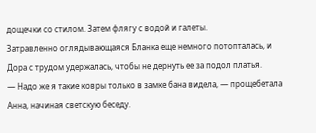дощечки со стилом. Затем флягу с водой и галеты.
Затравленно оглядывающаяся Бланка еще немного потопталась, и Дора с трудом удержалась, чтобы не дернуть ее за подол платья.
— Надо же я такие ковры только в замке бана видела, — прощебетала Анна, начиная светскую беседу.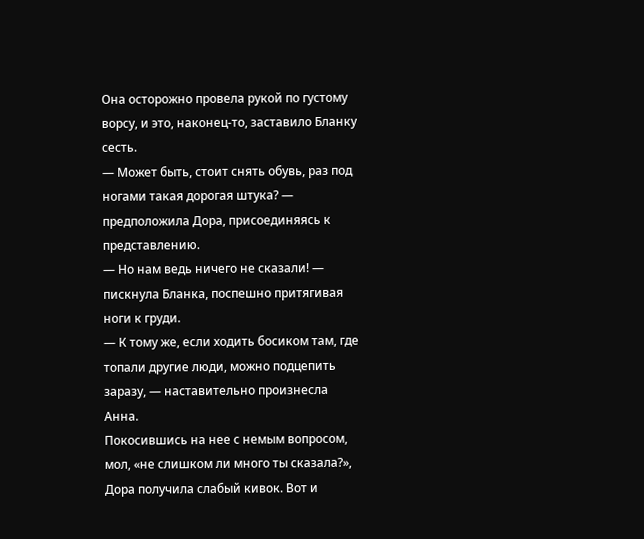Она осторожно провела рукой по густому ворсу, и это, наконец-то, заставило Бланку сесть.
— Может быть, стоит снять обувь, раз под ногами такая дорогая штука? — предположила Дора, присоединяясь к представлению.
— Но нам ведь ничего не сказали! — пискнула Бланка, поспешно притягивая ноги к груди.
— К тому же, если ходить босиком там, где топали другие люди, можно подцепить заразу, — наставительно произнесла Анна.
Покосившись на нее с немым вопросом, мол, «не слишком ли много ты сказала?», Дора получила слабый кивок. Вот и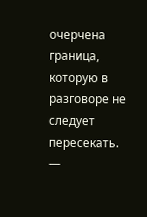очерчена граница, которую в разговоре не следует пересекать.
—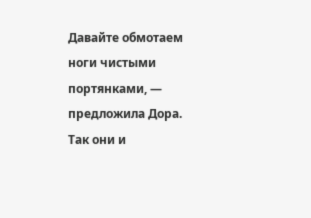Давайте обмотаем ноги чистыми портянками, — предложила Дора.
Так они и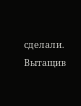сделали. Вытащив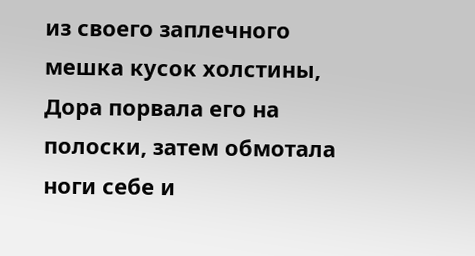из своего заплечного мешка кусок холстины, Дора порвала его на полоски, затем обмотала ноги себе и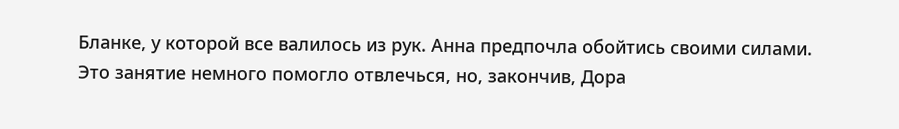Бланке, у которой все валилось из рук. Анна предпочла обойтись своими силами.
Это занятие немного помогло отвлечься, но, закончив, Дора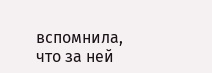вспомнила, что за ней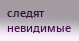следят невидимые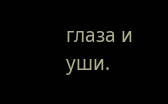глаза и уши.